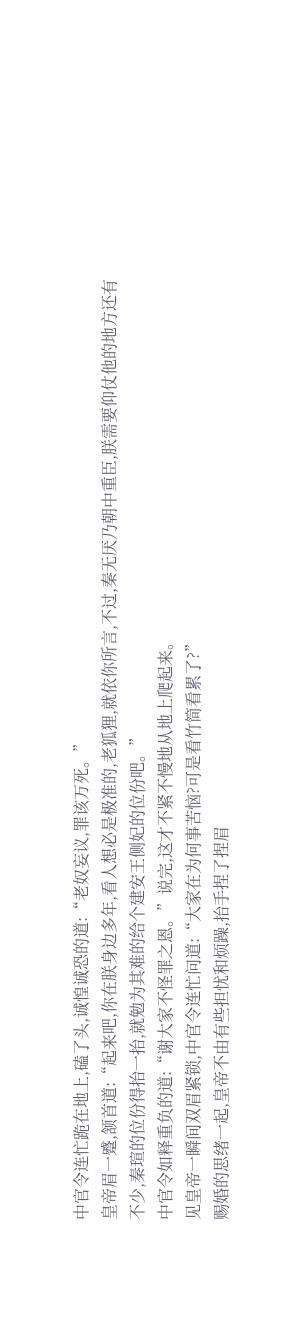中官令连忙跪在地上,磕了头,诚惶诚恐的道:“老奴妄议,罪该万死。”
皇帝眉一蹙,颔首道:“起来吧,你在朕身边多年,看人想必是极准的,老狐狸,就依你所言,不过,秦无厌乃朝中重臣,朕需要仰仗他的地方还有不少,秦瑄的位份得抬一抬,就勉为其难的给个建安王侧妃的位份吧。”
中官令如释重负的道:“谢大家不怪罪之恩。”说完,这才不紧不慢地从地上爬起来。
见皇帝一瞬间双眉紧锁,中官令连忙问道:“大家在为何事苦恼?可是看竹简看累了?”
赐婚的思绪一起,皇帝不由有些担忧和烦躁,抬手捏了捏眉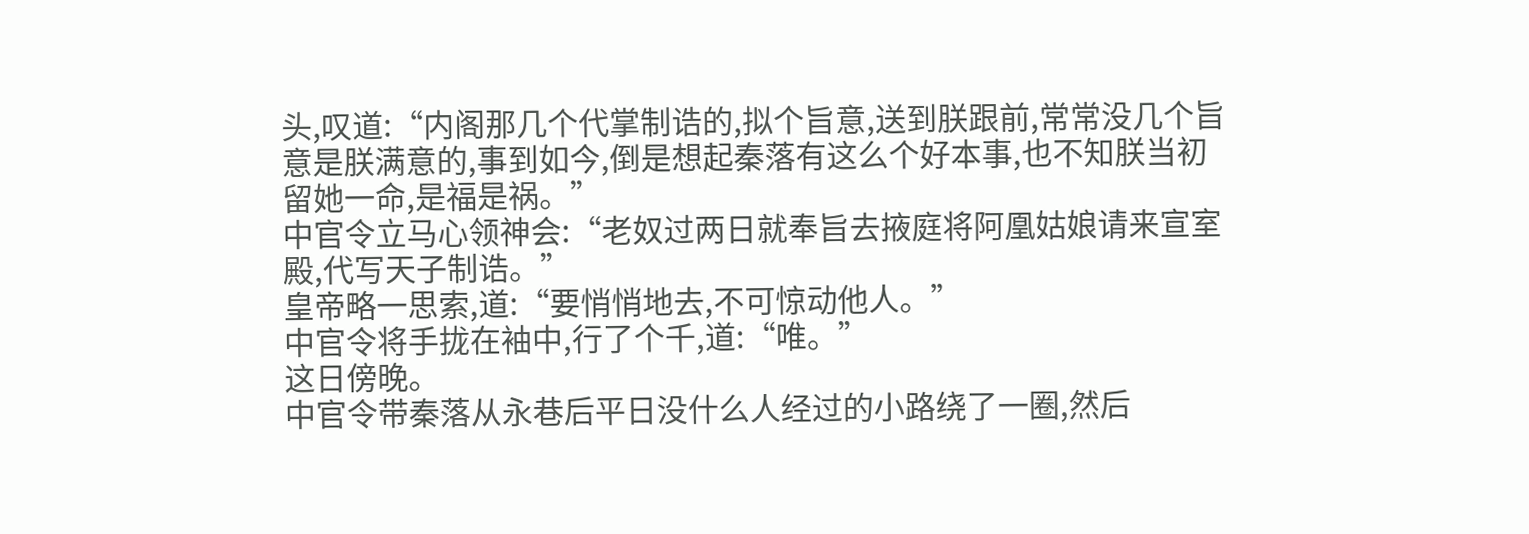头,叹道:“内阁那几个代掌制诰的,拟个旨意,送到朕跟前,常常没几个旨意是朕满意的,事到如今,倒是想起秦落有这么个好本事,也不知朕当初留她一命,是福是祸。”
中官令立马心领神会:“老奴过两日就奉旨去掖庭将阿凰姑娘请来宣室殿,代写天子制诰。”
皇帝略一思索,道:“要悄悄地去,不可惊动他人。”
中官令将手拢在袖中,行了个千,道:“唯。”
这日傍晚。
中官令带秦落从永巷后平日没什么人经过的小路绕了一圈,然后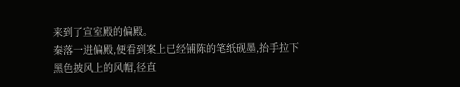来到了宣室殿的偏殿。
秦落一进偏殿,便看到案上已经铺陈的笔纸砚墨,抬手拉下黑色披风上的风帽,径直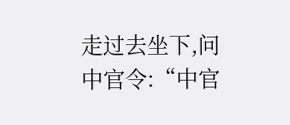走过去坐下,问中官令:“中官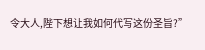令大人,陛下想让我如何代写这份圣旨?”